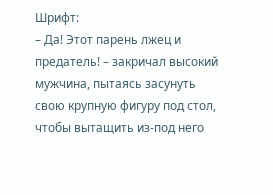Шрифт:
– Да! Этот парень лжец и предатель! – закричал высокий мужчина, пытаясь засунуть свою крупную фигуру под стол, чтобы вытащить из-под него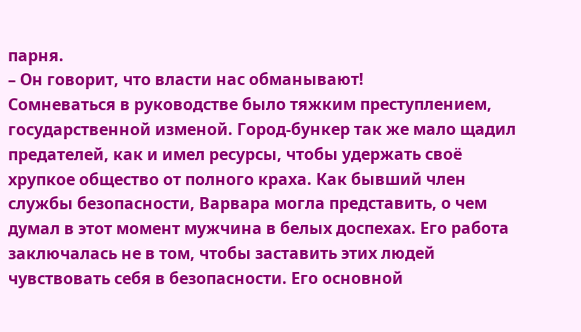парня.
– Он говорит, что власти нас обманывают!
Сомневаться в руководстве было тяжким преступлением, государственной изменой. Город-бункер так же мало щадил предателей, как и имел ресурсы, чтобы удержать своё хрупкое общество от полного краха. Как бывший член службы безопасности, Варвара могла представить, о чем думал в этот момент мужчина в белых доспехах. Его работа заключалась не в том, чтобы заставить этих людей чувствовать себя в безопасности. Его основной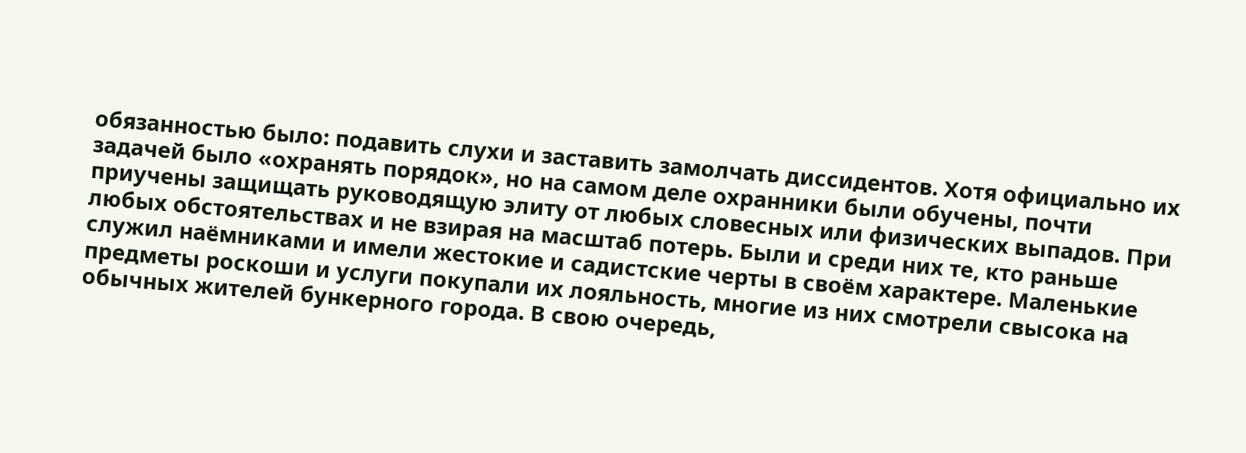обязанностью было: подавить слухи и заставить замолчать диссидентов. Хотя официально их задачей было «охранять порядок», но на самом деле охранники были обучены, почти приучены защищать руководящую элиту от любых словесных или физических выпадов. При любых обстоятельствах и не взирая на масштаб потерь. Были и среди них те, кто раньше служил наёмниками и имели жестокие и садистские черты в своём характере. Маленькие предметы роскоши и услуги покупали их лояльность, многие из них смотрели свысока на обычных жителей бункерного города. В свою очередь,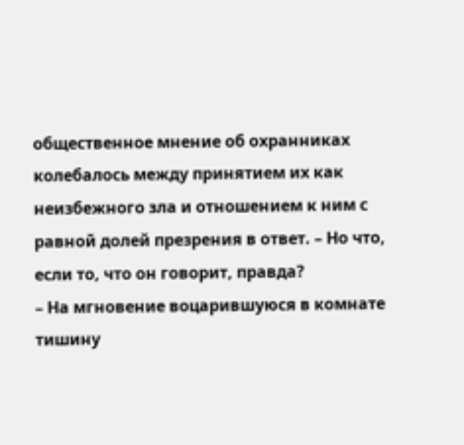общественное мнение об охранниках колебалось между принятием их как неизбежного зла и отношением к ним с равной долей презрения в ответ. – Но что, если то, что он говорит, правда?
– На мгновение воцарившуюся в комнате тишину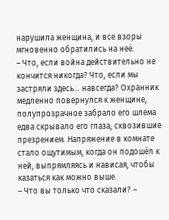нарушила женщина, и все взоры мгновенно обратились на неё.
– Что, если война действительно не кончится никогда? Что, если мы застряли здесь… навсегда? Охранник медленно повернулся к женщине, полупрозрачное забрало его шлема едва скрывало его глаза, сквозившие презрением. Напряжение в комнате стало ощутимым, когда он подошёл к ней, выпрямляясь и нависая, чтобы казаться как можно выше.
– Что вы только что сказали? –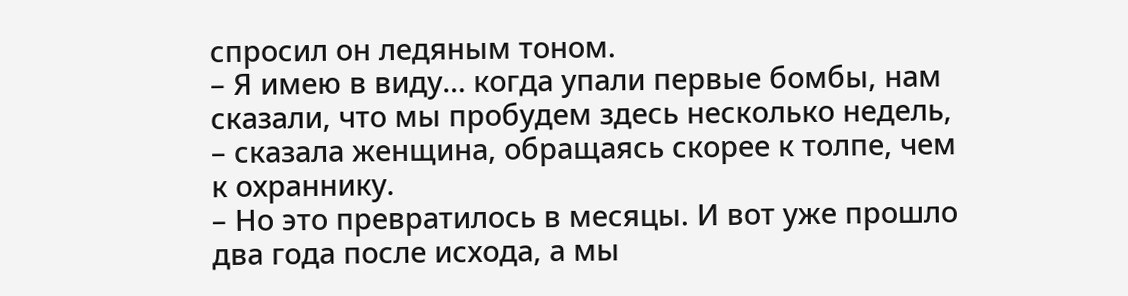спросил он ледяным тоном.
– Я имею в виду… когда упали первые бомбы, нам сказали, что мы пробудем здесь несколько недель, – сказала женщина, обращаясь скорее к толпе, чем к охраннику.
– Но это превратилось в месяцы. И вот уже прошло два года после исхода, а мы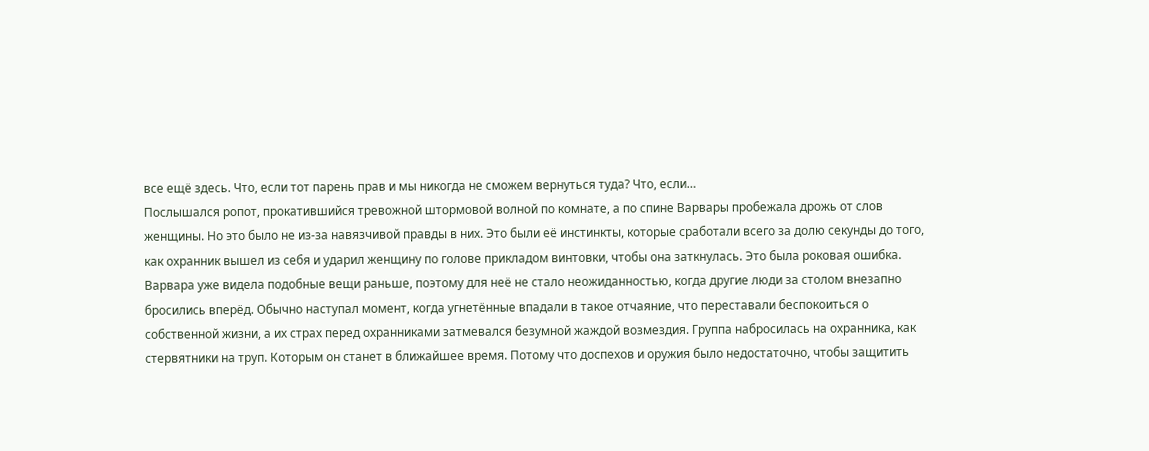все ещё здесь. Что, если тот парень прав и мы никогда не сможем вернуться туда? Что, если…
Послышался ропот, прокатившийся тревожной штормовой волной по комнате, а по спине Варвары пробежала дрожь от слов женщины. Но это было не из-за навязчивой правды в них. Это были её инстинкты, которые сработали всего за долю секунды до того, как охранник вышел из себя и ударил женщину по голове прикладом винтовки, чтобы она заткнулась. Это была роковая ошибка. Варвара уже видела подобные вещи раньше, поэтому для неё не стало неожиданностью, когда другие люди за столом внезапно бросились вперёд. Обычно наступал момент, когда угнетённые впадали в такое отчаяние, что переставали беспокоиться о собственной жизни, а их страх перед охранниками затмевался безумной жаждой возмездия. Группа набросилась на охранника, как стервятники на труп. Которым он станет в ближайшее время. Потому что доспехов и оружия было недостаточно, чтобы защитить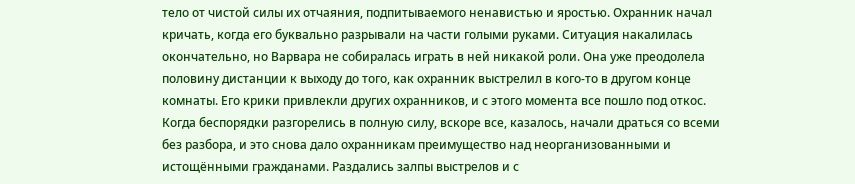тело от чистой силы их отчаяния, подпитываемого ненавистью и яростью. Охранник начал кричать, когда его буквально разрывали на части голыми руками. Ситуация накалилась окончательно, но Варвара не собиралась играть в ней никакой роли. Она уже преодолела половину дистанции к выходу до того, как охранник выстрелил в кого-то в другом конце комнаты. Его крики привлекли других охранников, и с этого момента все пошло под откос. Когда беспорядки разгорелись в полную силу, вскоре все, казалось, начали драться со всеми без разбора, и это снова дало охранникам преимущество над неорганизованными и истощёнными гражданами. Раздались залпы выстрелов и с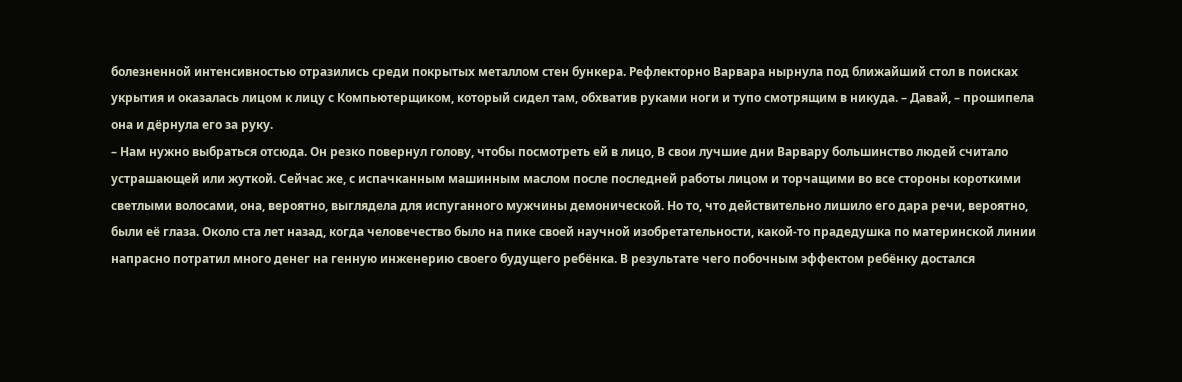болезненной интенсивностью отразились среди покрытых металлом стен бункера. Рефлекторно Варвара нырнула под ближайший стол в поисках укрытия и оказалась лицом к лицу с Компьютерщиком, который сидел там, обхватив руками ноги и тупо смотрящим в никуда. – Давай, – прошипела она и дёрнула его за руку.
– Нам нужно выбраться отсюда. Он резко повернул голову, чтобы посмотреть ей в лицо, В свои лучшие дни Варвару большинство людей считало устрашающей или жуткой. Сейчас же, с испачканным машинным маслом после последней работы лицом и торчащими во все стороны короткими светлыми волосами, она, вероятно, выглядела для испуганного мужчины демонической. Но то, что действительно лишило его дара речи, вероятно, были её глаза. Около ста лет назад, когда человечество было на пике своей научной изобретательности, какой-то прадедушка по материнской линии напрасно потратил много денег на генную инженерию своего будущего ребёнка. В результате чего побочным эффектом ребёнку достался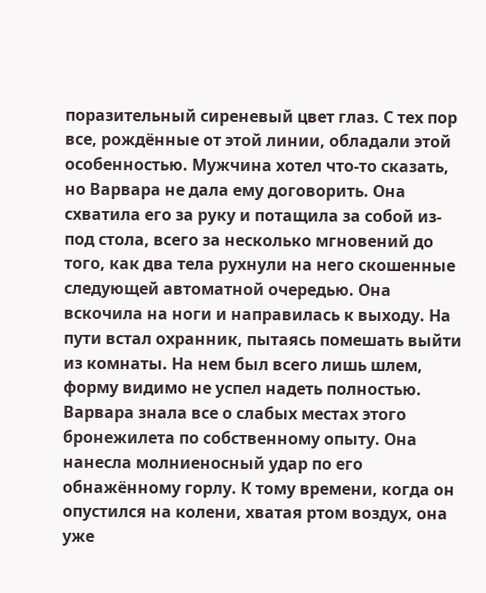поразительный сиреневый цвет глаз. С тех пор все, рождённые от этой линии, обладали этой особенностью. Мужчина хотел что-то сказать, но Варвара не дала ему договорить. Она схватила его за руку и потащила за собой из-под стола, всего за несколько мгновений до того, как два тела рухнули на него скошенные следующей автоматной очередью. Она вскочила на ноги и направилась к выходу. На пути встал охранник, пытаясь помешать выйти из комнаты. На нем был всего лишь шлем, форму видимо не успел надеть полностью. Варвара знала все о слабых местах этого бронежилета по собственному опыту. Она нанесла молниеносный удар по его обнажённому горлу. К тому времени, когда он опустился на колени, хватая ртом воздух, она уже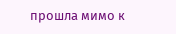прошла мимо к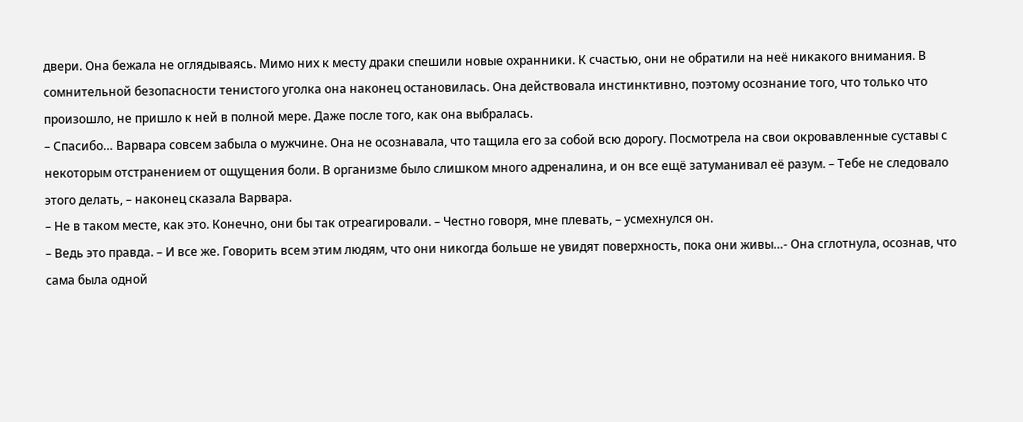двери. Она бежала не оглядываясь. Мимо них к месту драки спешили новые охранники. К счастью, они не обратили на неё никакого внимания. В сомнительной безопасности тенистого уголка она наконец остановилась. Она действовала инстинктивно, поэтому осознание того, что только что произошло, не пришло к ней в полной мере. Даже после того, как она выбралась.
– Спасибо… Варвара совсем забыла о мужчине. Она не осознавала, что тащила его за собой всю дорогу. Посмотрела на свои окровавленные суставы с некоторым отстранением от ощущения боли. В организме было слишком много адреналина, и он все ещё затуманивал её разум. – Тебе не следовало этого делать, – наконец сказала Варвара.
– Не в таком месте, как это. Конечно, они бы так отреагировали. – Честно говоря, мне плевать, – усмехнулся он.
– Ведь это правда. – И все же. Говорить всем этим людям, что они никогда больше не увидят поверхность, пока они живы…- Она сглотнула, осознав, что сама была одной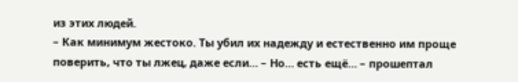из этих людей.
– Как минимум жестоко. Ты убил их надежду и естественно им проще поверить, что ты лжец, даже если… – Но… есть ещё… – прошептал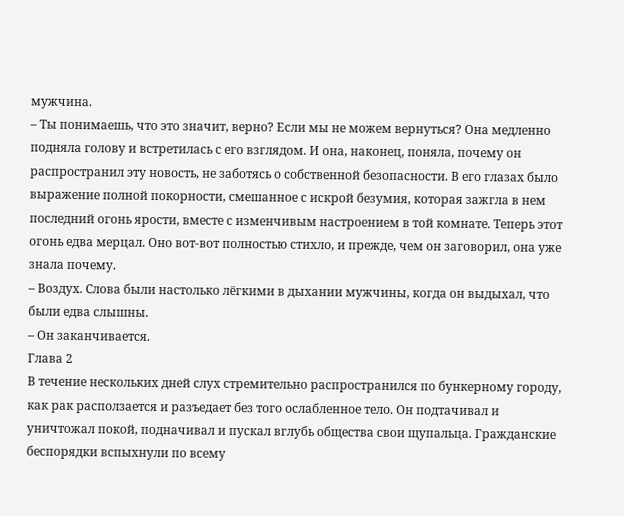мужчина.
– Ты понимаешь, что это значит, верно? Если мы не можем вернуться? Она медленно подняла голову и встретилась с его взглядом. И она, наконец, поняла, почему он распространил эту новость, не заботясь о собственной безопасности. В его глазах было выражение полной покорности, смешанное с искрой безумия, которая зажгла в нем последний огонь ярости, вместе с изменчивым настроением в той комнате. Теперь этот огонь едва мерцал. Оно вот-вот полностью стихло, и прежде, чем он заговорил, она уже знала почему.
– Воздух. Слова были настолько лёгкими в дыхании мужчины, когда он выдыхал, что были едва слышны.
– Он заканчивается.
Глава 2
В течение нескольких дней слух стремительно распространился по бункерному городу, как рак расползается и разъедает без того ослабленное тело. Он подтачивал и уничтожал покой, подначивал и пускал вглубь общества свои щупальца. Гражданские беспорядки вспыхнули по всему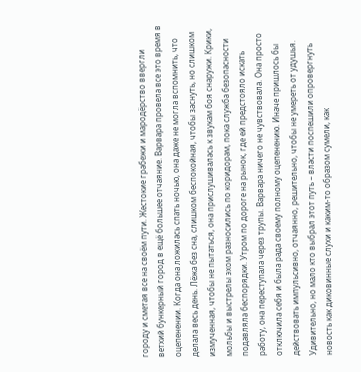городу и сметая все на своём пути. Жестокие грабежи и мародёрство ввергли ветхий бункерный город в ещё большее отчаяние. Варвара провела все это время в оцепенении. Когда она ложилась спать ночью, она даже не могла вспомнить, что делала весь день. Лёжа без сна, слишком беспокойная, чтобы заснуть, но слишком измученная, чтобы не пытаться, она прислушивалась к звукам боя снаружи. Крики, мольбы и выстрелы эхом разносились по коридорам, пока служба безопасности подавляла беспорядки. Утром по дороге на рынок, где ей предстояло искать работу, она переступала через трупы. Варвара ничего не чувствовала. Она просто отключила себя и была рада своему полному оцепенению. Иначе пришлось бы действовать импульсивно, отчаянно, решительно, чтобы не умереть от удушья. Удивительно, но мало кто выбрал этот путь – власти поспешили опровергнуть новость как диковинные слухи и каким-то образом сумели, как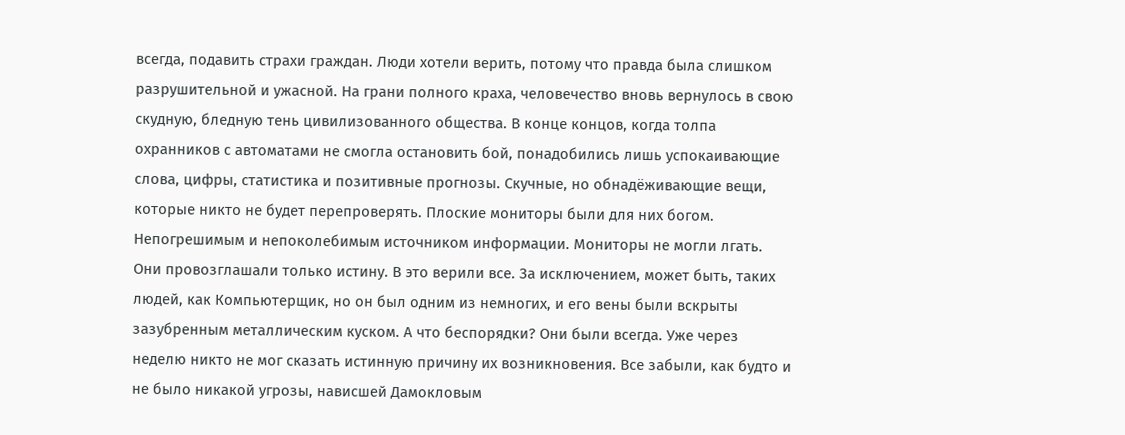всегда, подавить страхи граждан. Люди хотели верить, потому что правда была слишком разрушительной и ужасной. На грани полного краха, человечество вновь вернулось в свою скудную, бледную тень цивилизованного общества. В конце концов, когда толпа охранников с автоматами не смогла остановить бой, понадобились лишь успокаивающие слова, цифры, статистика и позитивные прогнозы. Скучные, но обнадёживающие вещи, которые никто не будет перепроверять. Плоские мониторы были для них богом. Непогрешимым и непоколебимым источником информации. Мониторы не могли лгать. Они провозглашали только истину. В это верили все. За исключением, может быть, таких людей, как Компьютерщик, но он был одним из немногих, и его вены были вскрыты зазубренным металлическим куском. А что беспорядки? Они были всегда. Уже через неделю никто не мог сказать истинную причину их возникновения. Все забыли, как будто и не было никакой угрозы, нависшей Дамокловым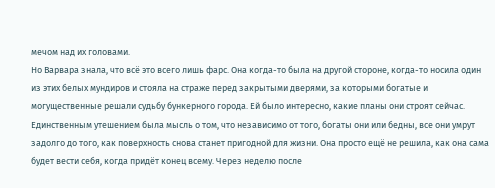мечом над их головами.
Но Варвара знала, что всё это всего лишь фарс. Она когда-то была на другой стороне, когда-то носила один из этих белых мундиров и стояла на страже перед закрытыми дверями, за которыми богатые и могущественные решали судьбу бункерного города. Ей было интересно, какие планы они строят сейчас. Единственным утешением была мысль о том, что независимо от того, богаты они или бедны, все они умрут задолго до того, как поверхность снова станет пригодной для жизни. Она просто ещё не решила, как она сама будет вести себя, когда придёт конец всему. Через неделю после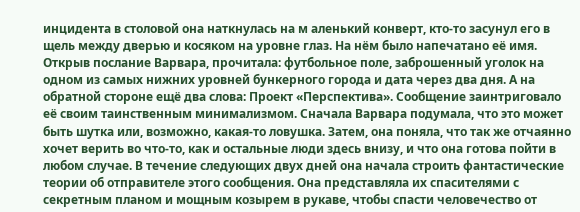инцидента в столовой она наткнулась на м аленький конверт, кто-то засунул его в щель между дверью и косяком на уровне глаз. На нём было напечатано её имя. Открыв послание Варвара, прочитала: футбольное поле, заброшенный уголок на одном из самых нижних уровней бункерного города и дата через два дня. А на обратной стороне ещё два слова: Проект «Перспектива». Сообщение заинтриговало её своим таинственным минимализмом. Сначала Варвара подумала, что это может быть шутка или, возможно, какая-то ловушка. Затем, она поняла, что так же отчаянно хочет верить во что-то, как и остальные люди здесь внизу, и что она готова пойти в любом случае. В течение следующих двух дней она начала строить фантастические теории об отправителе этого сообщения. Она представляла их спасителями с секретным планом и мощным козырем в рукаве, чтобы спасти человечество от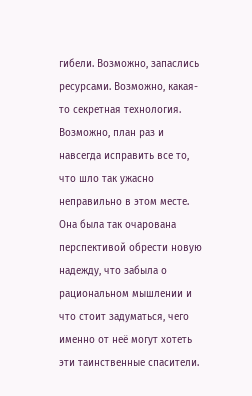гибели. Возможно, запаслись ресурсами. Возможно, какая-то секретная технология. Возможно, план раз и навсегда исправить все то, что шло так ужасно неправильно в этом месте. Она была так очарована перспективой обрести новую надежду, что забыла о рациональном мышлении и что стоит задуматься, чего именно от неё могут хотеть эти таинственные спасители.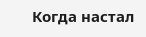Когда настал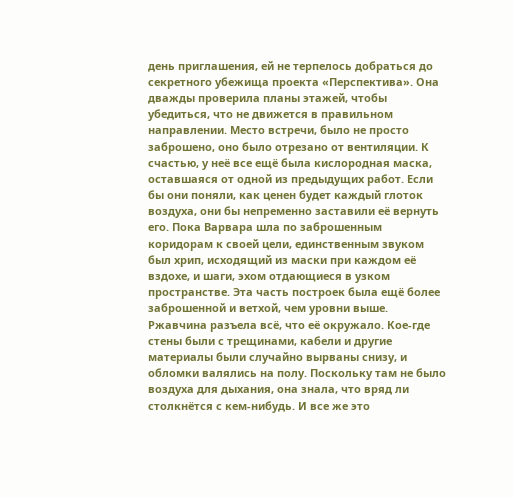день приглашения, ей не терпелось добраться до секретного убежища проекта «Перспектива». Она дважды проверила планы этажей, чтобы убедиться, что не движется в правильном направлении. Место встречи, было не просто заброшено, оно было отрезано от вентиляции. К счастью, у неё все ещё была кислородная маска, оставшаяся от одной из предыдущих работ. Если бы они поняли, как ценен будет каждый глоток воздуха, они бы непременно заставили её вернуть его. Пока Варвара шла по заброшенным коридорам к своей цели, единственным звуком был хрип, исходящий из маски при каждом её вздохе, и шаги, эхом отдающиеся в узком пространстве. Эта часть построек была ещё более заброшенной и ветхой, чем уровни выше. Ржавчина разъела всё, что её окружало. Кое-где стены были с трещинами, кабели и другие материалы были случайно вырваны снизу, и обломки валялись на полу. Поскольку там не было воздуха для дыхания, она знала, что вряд ли столкнётся с кем-нибудь. И все же это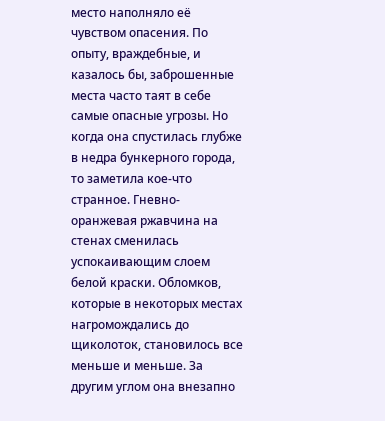место наполняло её чувством опасения. По опыту, враждебные, и казалось бы, заброшенные места часто таят в себе самые опасные угрозы. Но когда она спустилась глубже в недра бункерного города, то заметила кое-что странное. Гневно-оранжевая ржавчина на стенах сменилась успокаивающим слоем белой краски. Обломков, которые в некоторых местах нагромождались до щиколоток, становилось все меньше и меньше. За другим углом она внезапно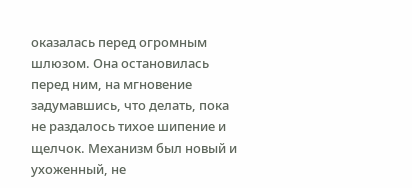оказалась перед огромным шлюзом. Она остановилась перед ним, на мгновение задумавшись, что делать, пока не раздалось тихое шипение и щелчок. Механизм был новый и ухоженный, не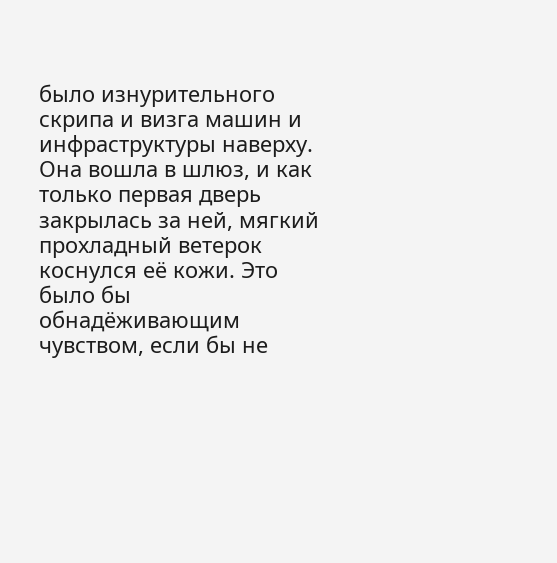было изнурительного скрипа и визга машин и инфраструктуры наверху. Она вошла в шлюз, и как только первая дверь закрылась за ней, мягкий прохладный ветерок коснулся её кожи. Это было бы обнадёживающим чувством, если бы не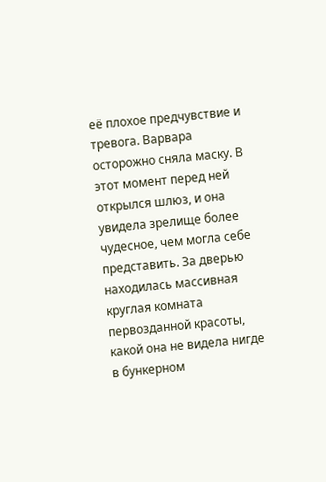её плохое предчувствие и тревога. Варвара осторожно сняла маску. В этот момент перед ней открылся шлюз, и она увидела зрелище более чудесное, чем могла себе представить. За дверью находилась массивная круглая комната первозданной красоты, какой она не видела нигде в бункерном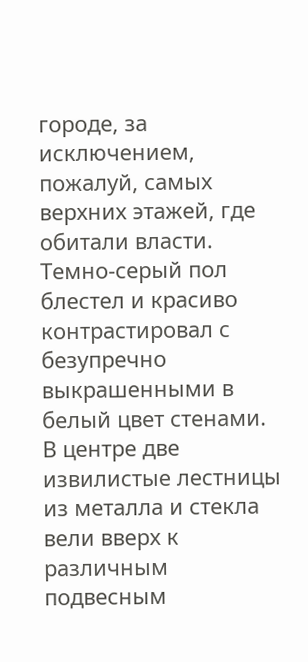городе, за исключением, пожалуй, самых верхних этажей, где обитали власти. Темно-серый пол блестел и красиво контрастировал с безупречно выкрашенными в белый цвет стенами. В центре две извилистые лестницы из металла и стекла вели вверх к различным подвесным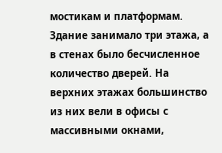мостикам и платформам. Здание занимало три этажа, а в стенах было бесчисленное количество дверей. На верхних этажах большинство из них вели в офисы с массивными окнами,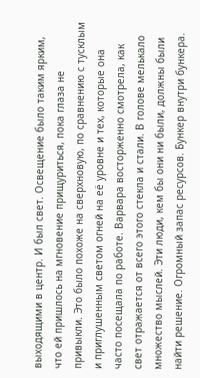выходящими в центр. И был свет. Освещение было таким ярким, что ей пришлось на мгновение прищуриться, пока глаза не привыкли. Это было похоже на сверхновую, по сравнению с тусклым и приглушенным светом огней на её уровне и тех, которые она часто посещала по работе. Варвара восторженно смотрела, как свет отражается от всего этого стекла и стали. В голове мелькало множество мыслей. Эти люди, кем бы они ни были, должны были найти решение. Огромный запас ресурсов. Бункер внутри бункера.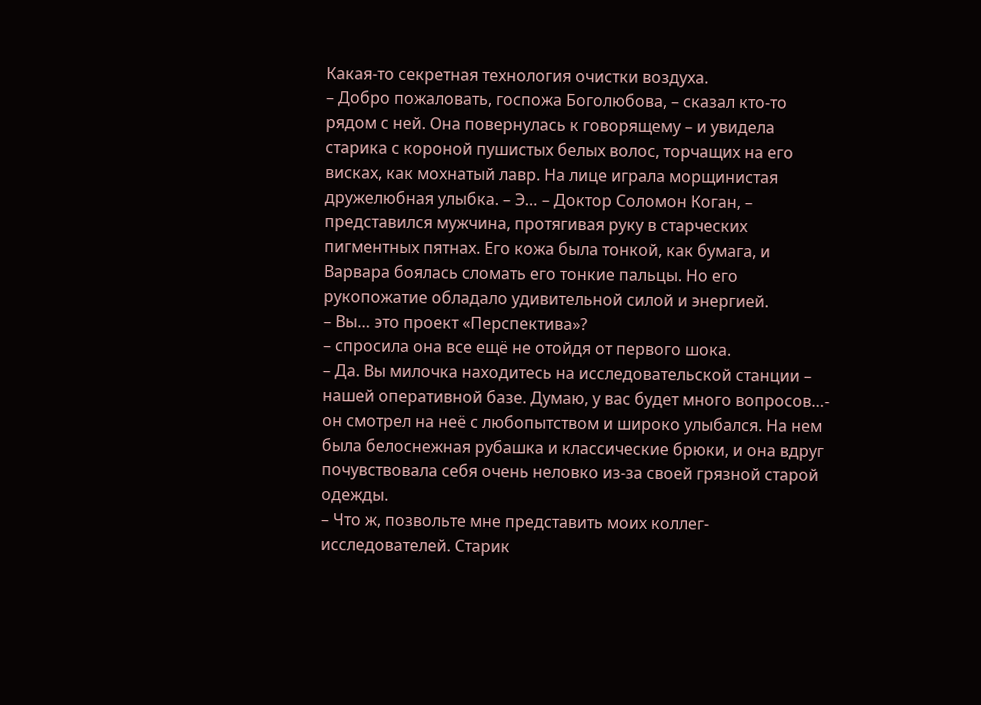Какая-то секретная технология очистки воздуха.
– Добро пожаловать, госпожа Боголюбова, – сказал кто-то рядом с ней. Она повернулась к говорящему – и увидела старика с короной пушистых белых волос, торчащих на его висках, как мохнатый лавр. На лице играла морщинистая дружелюбная улыбка. – Э… – Доктор Соломон Коган, – представился мужчина, протягивая руку в старческих пигментных пятнах. Его кожа была тонкой, как бумага, и Варвара боялась сломать его тонкие пальцы. Но его рукопожатие обладало удивительной силой и энергией.
– Вы… это проект «Перспектива»?
– спросила она все ещё не отойдя от первого шока.
– Да. Вы милочка находитесь на исследовательской станции – нашей оперативной базе. Думаю, у вас будет много вопросов…- он смотрел на неё с любопытством и широко улыбался. На нем была белоснежная рубашка и классические брюки, и она вдруг почувствовала себя очень неловко из-за своей грязной старой одежды.
– Что ж, позвольте мне представить моих коллег-исследователей. Старик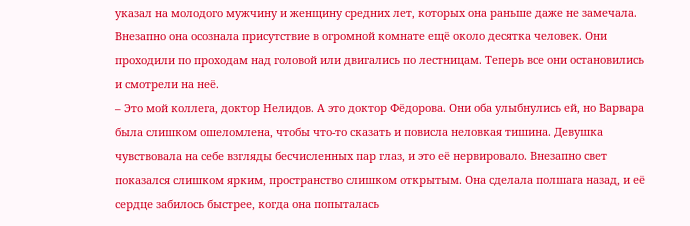указал на молодого мужчину и женщину средних лет, которых она раньше даже не замечала. Внезапно она осознала присутствие в огромной комнате ещё около десятка человек. Они проходили по проходам над головой или двигались по лестницам. Теперь все они остановились и смотрели на неё.
– Это мой коллега, доктор Нелидов. А это доктор Фёдорова. Они оба улыбнулись ей, но Варвара была слишком ошеломлена, чтобы что-то сказать и повисла неловкая тишина. Девушка чувствовала на себе взгляды бесчисленных пар глаз, и это её нервировало. Внезапно свет показался слишком ярким, пространство слишком открытым. Она сделала полшага назад, и её сердце забилось быстрее, когда она попыталась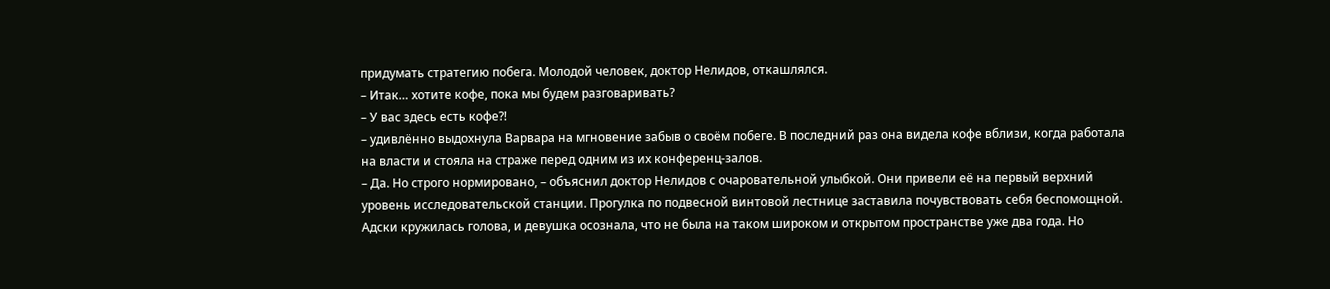придумать стратегию побега. Молодой человек, доктор Нелидов, откашлялся.
– Итак… хотите кофе, пока мы будем разговаривать?
– У вас здесь есть кофе?!
– удивлённо выдохнула Варвара на мгновение забыв о своём побеге. В последний раз она видела кофе вблизи, когда работала на власти и стояла на страже перед одним из их конференц-залов.
– Да. Но строго нормировано, – объяснил доктор Нелидов с очаровательной улыбкой. Они привели её на первый верхний уровень исследовательской станции. Прогулка по подвесной винтовой лестнице заставила почувствовать себя беспомощной. Адски кружилась голова, и девушка осознала, что не была на таком широком и открытом пространстве уже два года. Но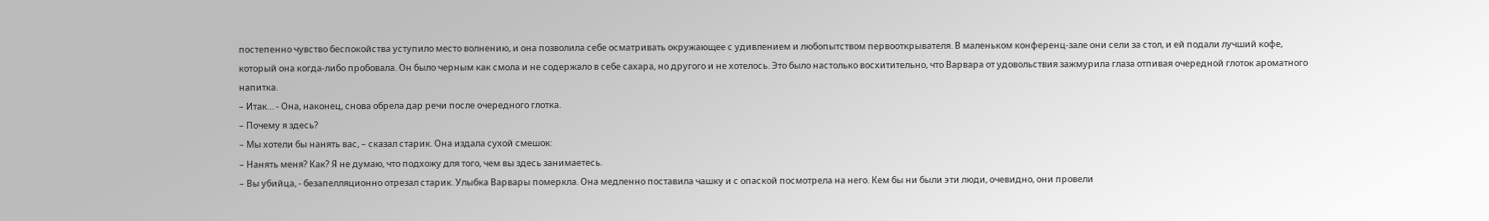постепенно чувство беспокойства уступило место волнению, и она позволила себе осматривать окружающее с удивлением и любопытством первооткрывателя. В маленьком конференц-зале они сели за стол, и ей подали лучший кофе, который она когда-либо пробовала. Он было черным как смола и не содержало в себе сахара, но другого и не хотелось. Это было настолько восхитительно, что Варвара от удовольствия зажмурила глаза отпивая очередной глоток ароматного напитка.
– Итак… - Она, наконец, снова обрела дар речи после очередного глотка.
– Почему я здесь?
– Мы хотели бы нанять вас, – сказал старик. Она издала сухой смешок:
– Нанять меня? Как? Я не думаю, что подхожу для того, чем вы здесь занимаетесь.
– Вы убийца, - безапелляционно отрезал старик. Улыбка Варвары померкла. Она медленно поставила чашку и с опаской посмотрела на него. Кем бы ни были эти люди, очевидно, они провели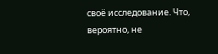своё исследование. Что, вероятно, не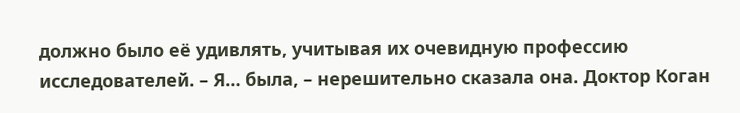должно было её удивлять, учитывая их очевидную профессию исследователей. – Я… была, – нерешительно сказала она. Доктор Коган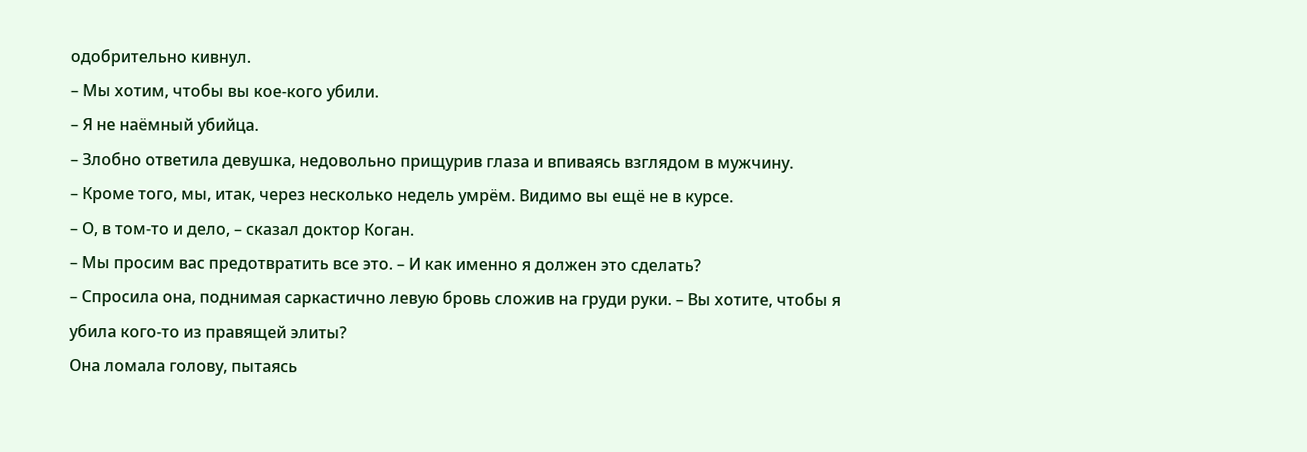одобрительно кивнул.
– Мы хотим, чтобы вы кое-кого убили.
– Я не наёмный убийца.
– Злобно ответила девушка, недовольно прищурив глаза и впиваясь взглядом в мужчину.
– Кроме того, мы, итак, через несколько недель умрём. Видимо вы ещё не в курсе.
– О, в том-то и дело, – сказал доктор Коган.
– Мы просим вас предотвратить все это. – И как именно я должен это сделать?
– Спросила она, поднимая саркастично левую бровь сложив на груди руки. – Вы хотите, чтобы я убила кого-то из правящей элиты?
Она ломала голову, пытаясь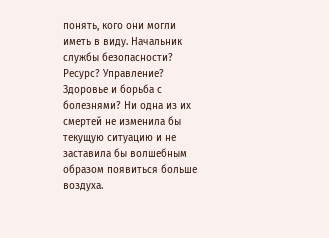понять, кого они могли иметь в виду. Начальник службы безопасности? Ресурс? Управление? Здоровье и борьба с болезнями? Ни одна из их смертей не изменила бы текущую ситуацию и не заставила бы волшебным образом появиться больше воздуха.